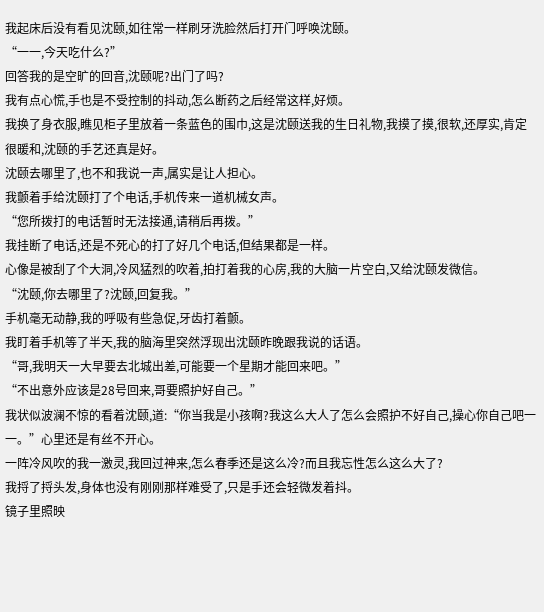我起床后没有看见沈颐,如往常一样刷牙洗脸然后打开门呼唤沈颐。
“一一,今天吃什么?”
回答我的是空旷的回音,沈颐呢?出门了吗?
我有点心慌,手也是不受控制的抖动,怎么断药之后经常这样,好烦。
我换了身衣服,瞧见柜子里放着一条蓝色的围巾,这是沈颐送我的生日礼物,我摸了摸,很软,还厚实,肯定很暖和,沈颐的手艺还真是好。
沈颐去哪里了,也不和我说一声,属实是让人担心。
我颤着手给沈颐打了个电话,手机传来一道机械女声。
“您所拨打的电话暂时无法接通,请稍后再拨。”
我挂断了电话,还是不死心的打了好几个电话,但结果都是一样。
心像是被刮了个大洞,冷风猛烈的吹着,拍打着我的心房,我的大脑一片空白,又给沈颐发微信。
“沈颐,你去哪里了?沈颐,回复我。”
手机毫无动静,我的呼吸有些急促,牙齿打着颤。
我盯着手机等了半天,我的脑海里突然浮现出沈颐昨晚跟我说的话语。
“哥,我明天一大早要去北城出差,可能要一个星期才能回来吧。”
“不出意外应该是28号回来,哥要照护好自己。”
我状似波澜不惊的看着沈颐,道:“你当我是小孩啊?我这么大人了怎么会照护不好自己,操心你自己吧一一。”心里还是有丝不开心。
一阵冷风吹的我一激灵,我回过神来,怎么春季还是这么冷?而且我忘性怎么这么大了?
我捋了捋头发,身体也没有刚刚那样难受了,只是手还会轻微发着抖。
镜子里照映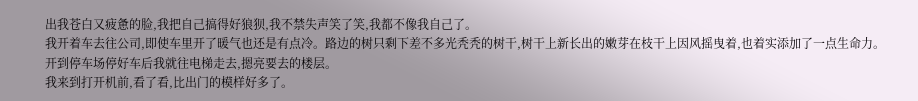出我苍白又疲惫的脸,我把自己搞得好狼狈,我不禁失声笑了笑,我都不像我自己了。
我开着车去往公司,即使车里开了暖气也还是有点冷。路边的树只剩下差不多光秃秃的树干,树干上新长出的嫩芽在枝干上因风摇曳着,也着实添加了一点生命力。
开到停车场停好车后我就往电梯走去,摁亮要去的楼层。
我来到打开机前,看了看,比出门的模样好多了。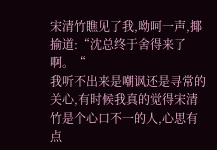宋清竹瞧见了我,呦呵一声,揶揄道:“沈总终于舍得来了啊。“
我听不出来是嘲讽还是寻常的关心,有时候我真的觉得宋清竹是个心口不一的人,心思有点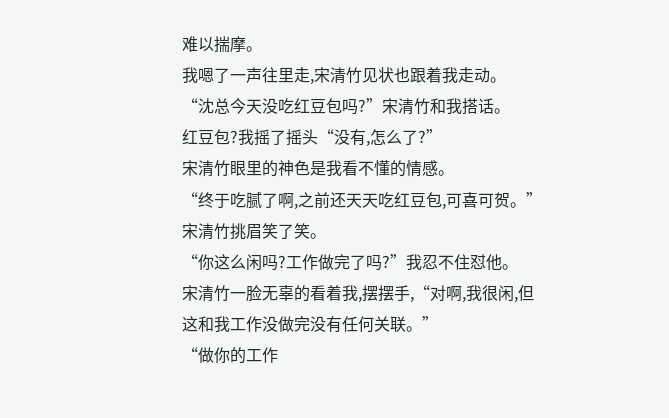难以揣摩。
我嗯了一声往里走,宋清竹见状也跟着我走动。
“沈总今天没吃红豆包吗?”宋清竹和我搭话。
红豆包?我摇了摇头“没有,怎么了?”
宋清竹眼里的神色是我看不懂的情感。
“终于吃腻了啊,之前还天天吃红豆包,可喜可贺。”宋清竹挑眉笑了笑。
“你这么闲吗?工作做完了吗?”我忍不住怼他。
宋清竹一脸无辜的看着我,摆摆手,“对啊,我很闲,但这和我工作没做完没有任何关联。”
“做你的工作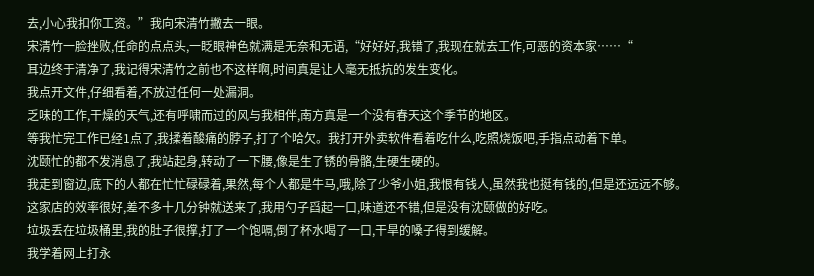去,小心我扣你工资。”我向宋清竹撇去一眼。
宋清竹一脸挫败,任命的点点头,一眨眼神色就满是无奈和无语,“好好好,我错了,我现在就去工作,可恶的资本家……“
耳边终于清净了,我记得宋清竹之前也不这样啊,时间真是让人毫无抵抗的发生变化。
我点开文件,仔细看着,不放过任何一处漏洞。
乏味的工作,干燥的天气,还有呼啸而过的风与我相伴,南方真是一个没有春天这个季节的地区。
等我忙完工作已经1点了,我揉着酸痛的脖子,打了个哈欠。我打开外卖软件看着吃什么,吃照烧饭吧,手指点动着下单。
沈颐忙的都不发消息了,我站起身,转动了一下腰,像是生了锈的骨骼,生硬生硬的。
我走到窗边,底下的人都在忙忙碌碌着,果然,每个人都是牛马,哦,除了少爷小姐,我恨有钱人,虽然我也挺有钱的,但是还远远不够。
这家店的效率很好,差不多十几分钟就送来了,我用勺子舀起一口,味道还不错,但是没有沈颐做的好吃。
垃圾丢在垃圾桶里,我的肚子很撑,打了一个饱嗝,倒了杯水喝了一口,干旱的嗓子得到缓解。
我学着网上打永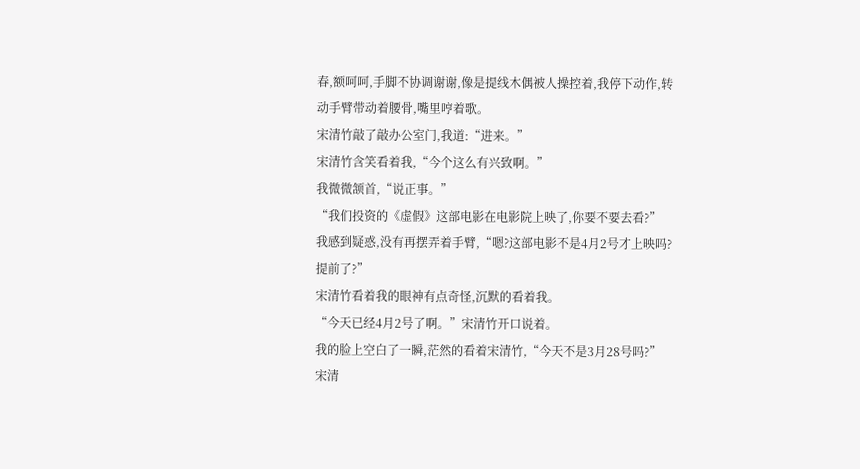春,额呵呵,手脚不协调谢谢,像是提线木偶被人操控着,我停下动作,转动手臂带动着腰骨,嘴里哼着歌。
宋清竹敲了敲办公室门,我道:“进来。”
宋清竹含笑看着我,“今个这么有兴致啊。”
我微微颔首,“说正事。”
“我们投资的《虚假》这部电影在电影院上映了,你要不要去看?”
我感到疑惑,没有再摆弄着手臂,“嗯?这部电影不是4月2号才上映吗?提前了?”
宋清竹看着我的眼神有点奇怪,沉默的看着我。
“今天已经4月2号了啊。”宋清竹开口说着。
我的脸上空白了一瞬,茫然的看着宋清竹,“今天不是3月28号吗?”
宋清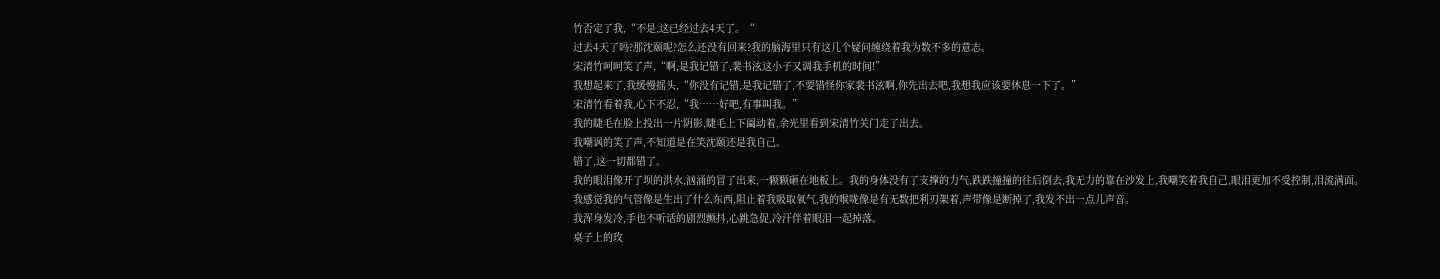竹否定了我,“不是,这已经过去4天了。“
过去4天了吗?那沈颐呢?怎么还没有回来?我的脑海里只有这几个疑问缠绕着我为数不多的意志。
宋清竹呵呵笑了声,“啊,是我记错了,裴书泫这小子又调我手机的时间!”
我想起来了,我缓慢摇头,“你没有记错,是我记错了,不要错怪你家裴书泫啊,你先出去吧,我想我应该要休息一下了。”
宋清竹看着我,心下不忍,“我……好吧,有事叫我。”
我的睫毛在脸上投出一片阴影,睫毛上下阖动着,余光里看到宋清竹关门走了出去。
我嘲讽的笑了声,不知道是在笑沈颐还是我自己。
错了,这一切都错了。
我的眼泪像开了坝的洪水,汹涌的冒了出来,一颗颗砸在地板上。我的身体没有了支撑的力气,跌跌撞撞的往后倒去,我无力的靠在沙发上,我嘲笑着我自己,眼泪更加不受控制,泪流满面。
我感觉我的气管像是生出了什么东西,阻止着我吸取氧气,我的喉咙像是有无数把利刃架着,声带像是断掉了,我发不出一点儿声音。
我浑身发冷,手也不听话的剧烈颤抖,心跳急促,冷汗伴着眼泪一起掉落。
桌子上的玫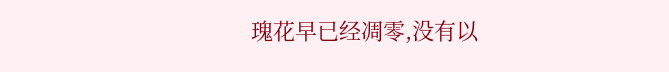瑰花早已经凋零,没有以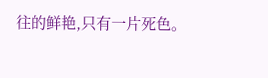往的鲜艳,只有一片死色。